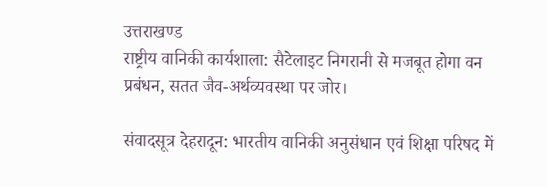उत्तराखण्ड
राष्ट्रीय वानिकी कार्यशाला: सैटेलाइट निगरानी से मजबूत होगा वन प्रबंधन, सतत जैव-अर्थव्यवस्था पर जोर।

संवादसूत्र देहरादून: भारतीय वानिकी अनुसंधान एवं शिक्षा परिषद में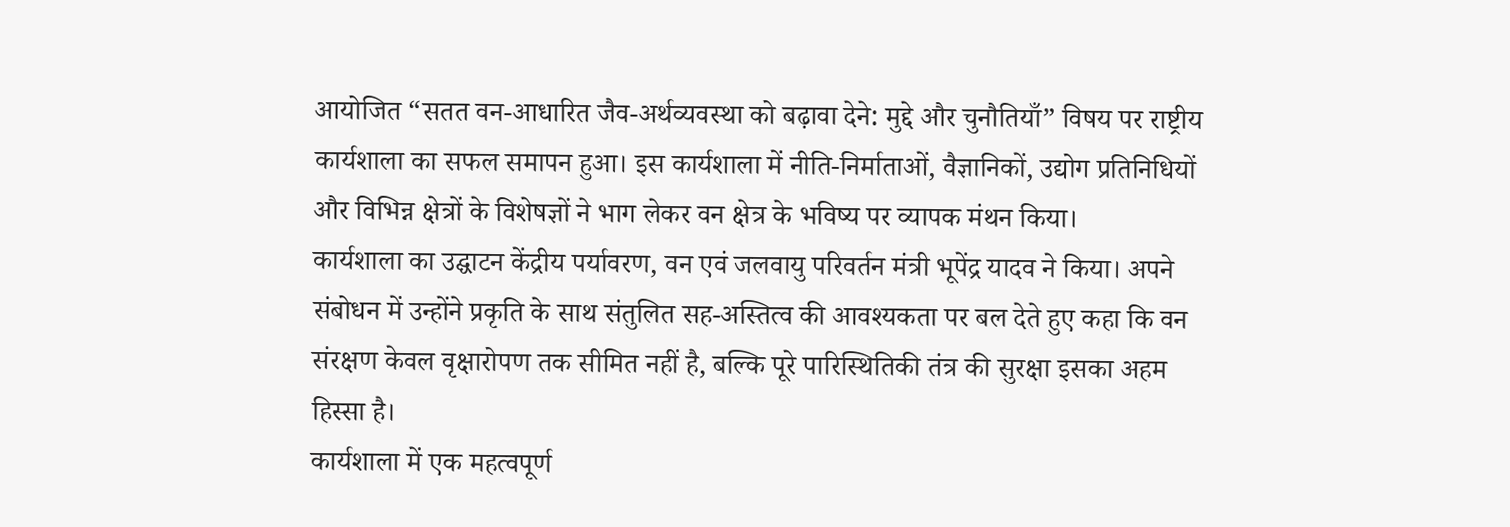आयोजित “सतत वन-आधारित जैव-अर्थव्यवस्था को बढ़ावा देने: मुद्दे और चुनौतियाँ” विषय पर राष्ट्रीय कार्यशाला का सफल समापन हुआ। इस कार्यशाला में नीति-निर्माताओं, वैज्ञानिकों, उद्योग प्रतिनिधियों और विभिन्न क्षेत्रों के विशेषज्ञों ने भाग लेकर वन क्षेत्र के भविष्य पर व्यापक मंथन किया।
कार्यशाला का उद्घाटन केंद्रीय पर्यावरण, वन एवं जलवायु परिवर्तन मंत्री भूपेंद्र यादव ने किया। अपने संबोधन में उन्होंने प्रकृति के साथ संतुलित सह-अस्तित्व की आवश्यकता पर बल देते हुए कहा कि वन संरक्षण केवल वृक्षारोपण तक सीमित नहीं है, बल्कि पूरे पारिस्थितिकी तंत्र की सुरक्षा इसका अहम हिस्सा है।
कार्यशाला में एक महत्वपूर्ण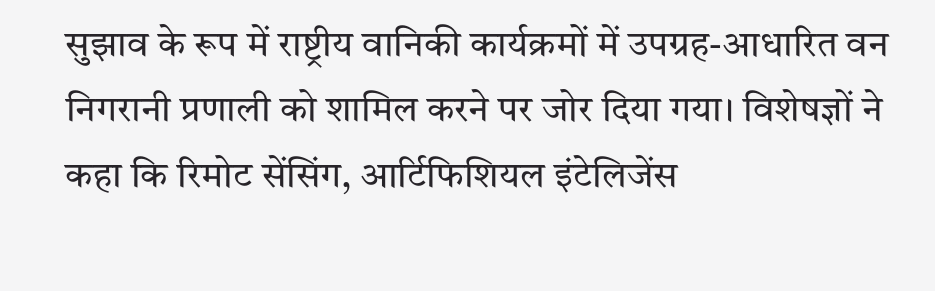सुझाव के रूप में राष्ट्रीय वानिकी कार्यक्रमों में उपग्रह-आधारित वन निगरानी प्रणाली को शामिल करने पर जोर दिया गया। विशेषज्ञों ने कहा कि रिमोट सेंसिंग, आर्टिफिशियल इंटेलिजेंस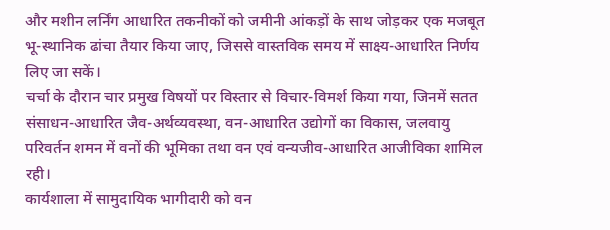और मशीन लर्निंग आधारित तकनीकों को जमीनी आंकड़ों के साथ जोड़कर एक मजबूत भू-स्थानिक ढांचा तैयार किया जाए, जिससे वास्तविक समय में साक्ष्य-आधारित निर्णय लिए जा सकें।
चर्चा के दौरान चार प्रमुख विषयों पर विस्तार से विचार-विमर्श किया गया, जिनमें सतत संसाधन-आधारित जैव-अर्थव्यवस्था, वन-आधारित उद्योगों का विकास, जलवायु परिवर्तन शमन में वनों की भूमिका तथा वन एवं वन्यजीव-आधारित आजीविका शामिल रही।
कार्यशाला में सामुदायिक भागीदारी को वन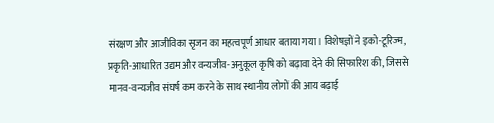संरक्षण और आजीविका सृजन का महत्वपूर्ण आधार बताया गया। विशेषज्ञों ने इको-टूरिज्म, प्रकृति-आधारित उद्यम और वन्यजीव-अनुकूल कृषि को बढ़ावा देने की सिफारिश की, जिससे मानव-वन्यजीव संघर्ष कम करने के साथ स्थानीय लोगों की आय बढ़ाई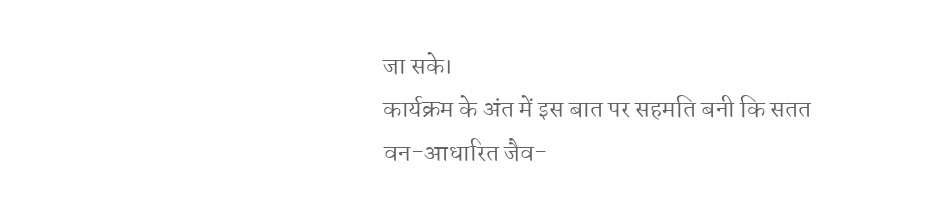जा सके।
कार्यक्रम के अंत में इस बात पर सहमति बनी कि सतत वन-आधारित जैव-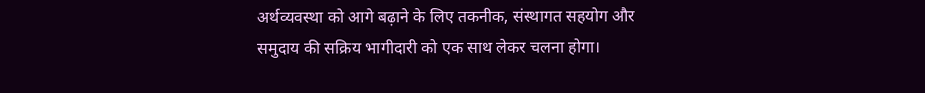अर्थव्यवस्था को आगे बढ़ाने के लिए तकनीक, संस्थागत सहयोग और समुदाय की सक्रिय भागीदारी को एक साथ लेकर चलना होगा।